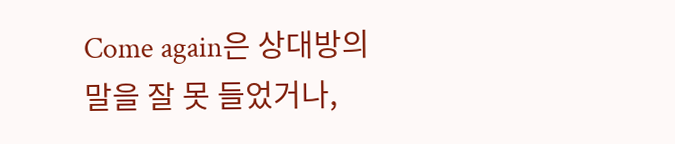Come again은 상대방의 말을 잘 못 들었거나,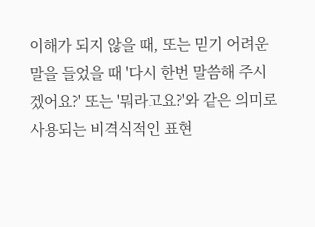이해가 되지 않을 때, 또는 믿기 어려운 말을 들었을 때 '다시 한번 말씀해 주시겠어요?' 또는 '뭐라고요?'와 같은 의미로 사용되는 비격식적인 표현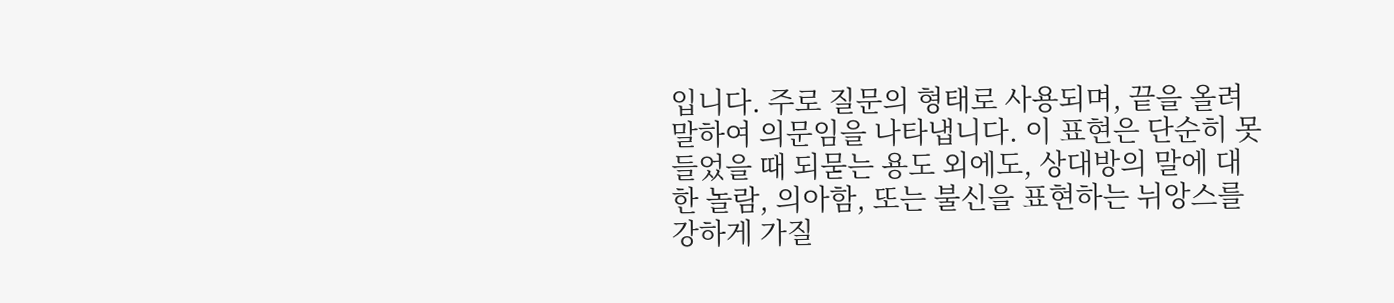입니다. 주로 질문의 형태로 사용되며, 끝을 올려 말하여 의문임을 나타냅니다. 이 표현은 단순히 못 들었을 때 되묻는 용도 외에도, 상대방의 말에 대한 놀람, 의아함, 또는 불신을 표현하는 뉘앙스를 강하게 가질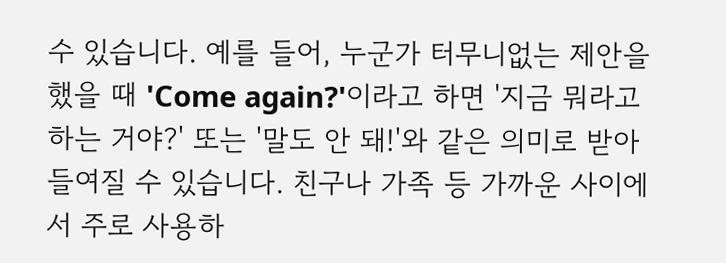수 있습니다. 예를 들어, 누군가 터무니없는 제안을 했을 때 'Come again?'이라고 하면 '지금 뭐라고 하는 거야?' 또는 '말도 안 돼!'와 같은 의미로 받아들여질 수 있습니다. 친구나 가족 등 가까운 사이에서 주로 사용하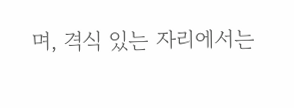며, 격식 있는 자리에서는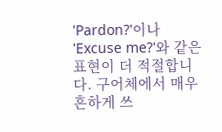'Pardon?'이나 'Excuse me?'와 같은 표현이 더 적절합니다. 구어체에서 매우 흔하게 쓰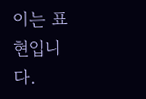이는 표현입니다.